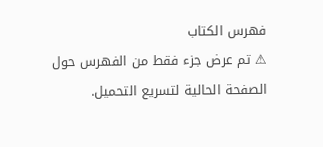فهرس الكتاب
⚠ تم عرض جزء فقط من الفهرس حول الصفحة الحالية لتسريع التحميل.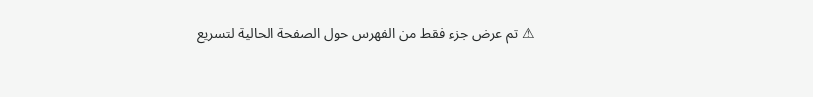⚠ تم عرض جزء فقط من الفهرس حول الصفحة الحالية لتسريع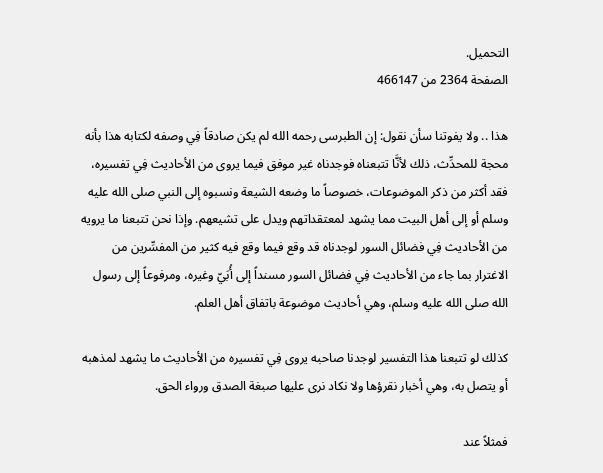التحميل.
الصفحة 2364 من 466147

هذا .. ولا يفوتنا سأن نقول: إن الطبرسى رحمه الله لم يكن صادقاً فِي وصفه لكتابه هذا بأنه محجة للمحدِّث، ذلك لأنَّا تتبعناه فوجدناه غير موفق فيما يروى من الأحاديث فِي تفسيره، فقد أكثر من ذكر الموضوعات، خصوصاً ما وضعه الشيعة ونسبوه إلى النبي صلى الله عليه وسلم أو إلى أهل البيت مما يشهد لمعتقداتهم ويدل على تشيعهم. وإذا نحن تتبعنا ما يرويه من الأحاديث فِي فضائل السور لوجدناه قد وقع فيما وقع فيه كثير من المفسِّرين من الاغترار بما جاء من الأحاديث فِي فضائل السور مسنداً إلى أُبَيّ وغيره، ومرفوعاً إلى رسول الله صلى الله عليه وسلم، وهي أحاديث موضوعة باتفاق أهل العلم.

كذلك لو تتبعنا هذا التفسير لوجدنا صاحبه يروى فِي تفسيره من الأحاديث ما يشهد لمذهبه أو يتصل به، وهي أخبار نقرؤها ولا نكاد نرى عليها صبغة الصدق ورواء الحق.

فمثلاً عند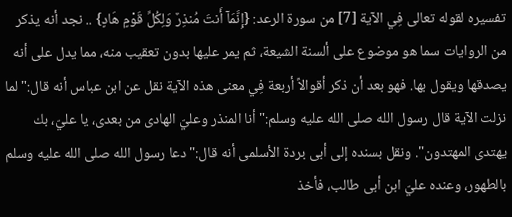تفسيره لقوله تعالى فِي الآية [7] من سورة الرعد: {إِنَّمَآ أَنتَ مُنذِرٌ وَلِكُلِّ قَوْمٍ هَادٍ} .. نجد أنه يذكر من الروايات سما هو موضوع على ألسنة الشيعة، ثم يمر عليها بدون تعقيب منه، مما يدل على أنه يصدقها ويقول بها. فهو بعد أن ذكر أقوالاً أربعة فِي معنى هذه الآية نقل عن ابن عباس أنه قال:"لما نزلت الآية قال رسول الله صلى الله عليه وسلم:"أنا المنذر وعليّ الهادى من بعدى، يا عليّ، بك يهتدى المهتدون". ونقل بسنده إلى أبى بردة الأسلمى أنه قال:"دعا رسول الله صلى الله عليه وسلم بالطهور، وعنده عليّ ابن أبى طالب، فأخذ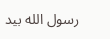رسول الله بيد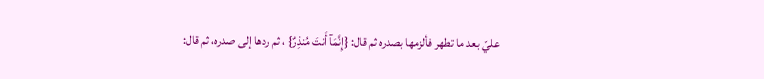عليّ بعد ما تطهر فألزمها بصدره ثم قال: {إِنَّمَآ أَنتَ مُنذِرٌ} ، ثم ردها إلى صدره، ثم قال: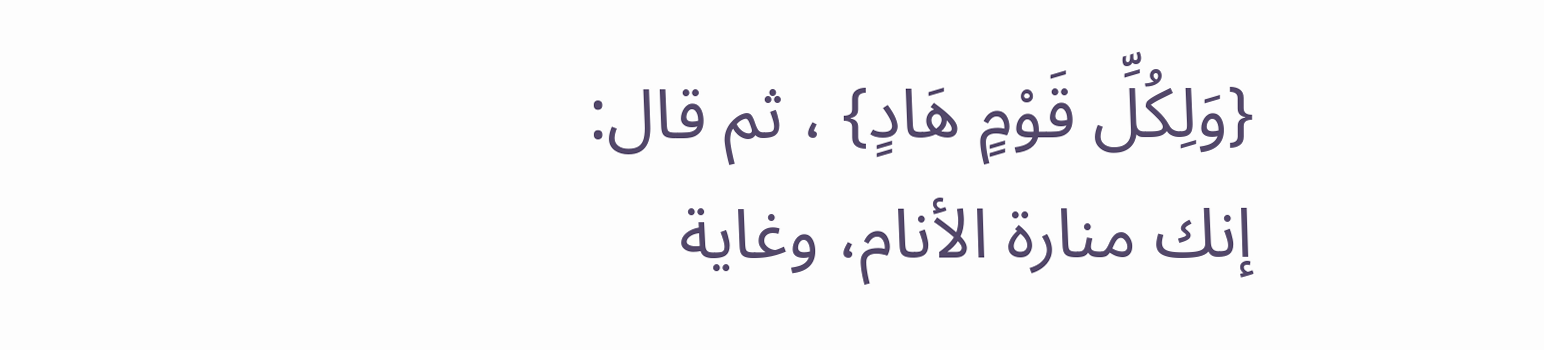{وَلِكُلِّ قَوْمٍ هَادٍ} ، ثم قال: إنك منارة الأنام، وغاية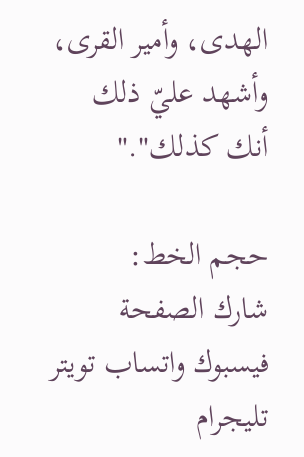الهدى، وأمير القرى، وأشهد عليّ ذلك أنك كذلك"."

حجم الخط:
شارك الصفحة
فيسبوك واتساب تويتر تليجرام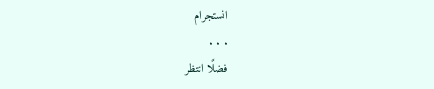انستجرام
. . .
فضلًا انتظر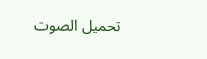تحميل الصوت